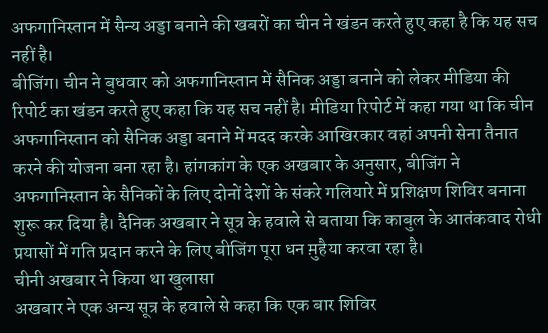अफगानिस्तान में सैन्य अड्डा बनाने की खबरों का चीन ने खंडन करते हुए कहा है कि यह सच नहीं है।
बीजिंग। चीन ने बुधवार को अफगानिस्तान में सैनिक अड्डा बनाने को लेकर मीडिया की रिपोर्ट का खंडन करते हुए कहा कि यह सच नहीं है। मीडिया रिपोर्ट में कहा गया था कि चीन अफगानिस्तान को सैनिक अड्डा बनाने में मदद करके आखिरकार वहां अपनी सेना तैनात करने की योजना बना रहा है। हांगकांग के एक अखबार के अनुसार, बीजिंग ने अफगानिस्तान के सैनिकों के लिए दोनों देशों के संकरे गलियारे में प्रशिक्षण शिविर बनाना शुरू कर दिया है। दैनिक अखबार ने सूत्र के हवाले से बताया कि काबुल के आतंकवाद रोधी प्रयासों में गति प्रदान करने के लिए बीजिंग पूरा धन म़ुहैया करवा रहा है।
चीनी अखबार ने किया था खुलासा
अखबार ने एक अन्य सूत्र के हवाले से कहा कि एक बार शिविर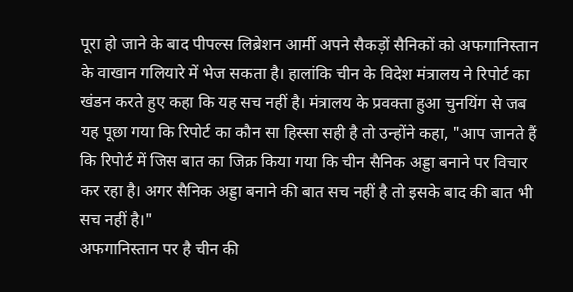पूरा हो जाने के बाद पीपल्स लिब्रेशन आर्मी अपने सैकड़ों सैनिकों को अफगानिस्तान के वाखान गलियारे में भेज सकता है। हालांकि चीन के विदेश मंत्रालय ने रिपोर्ट का खंडन करते हुए कहा कि यह सच नहीं है। मंत्रालय के प्रवक्ता हुआ चुनयिंग से जब यह पूछा गया कि रिपोर्ट का कौन सा हिस्सा सही है तो उन्होंने कहा, "आप जानते हैं कि रिपोर्ट में जिस बात का जिक्र किया गया कि चीन सैनिक अड्डा बनाने पर विचार कर रहा है। अगर सैनिक अड्डा बनाने की बात सच नहीं है तो इसके बाद की बात भी सच नहीं है।"
अफगानिस्तान पर है चीन की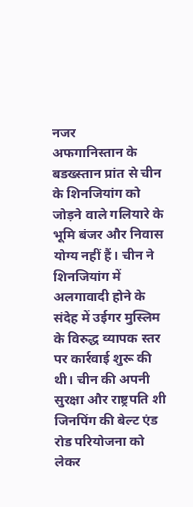नजर
अफगानिस्तान के बडख्स्तान प्रांत से चीन के शिनजियांग को जोड़ने वाले गलियारे के भूमि बंजर और निवास योग्य नहीं हैं। चीन ने शिनजियांग में अलगावादी होने के संदेह में उईगर मुस्लिम के विरुद्ध व्यापक स्तर पर कार्रवाई शुरू की थी। चीन की अपनी सुरक्षा और राष्ट्रपति शी जिनपिंग की बेल्ट एंड रोड परियोजना को लेकर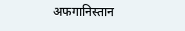अफगानिस्तान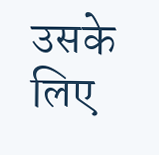उसके लिए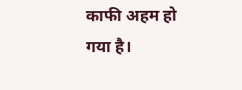काफी अहम हो गया है।